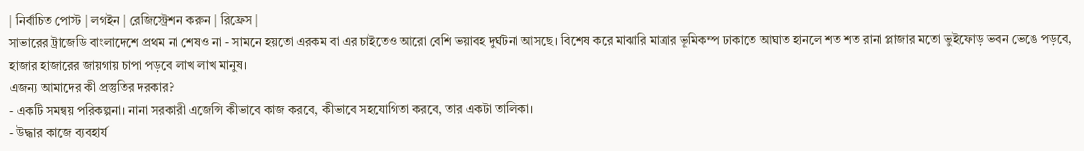| নির্বাচিত পোস্ট | লগইন | রেজিস্ট্রেশন করুন | রিফ্রেস |
সাভারের ট্রাজেডি বাংলাদেশে প্রথম না শেষও না - সামনে হয়তো এরকম বা এর চাইতেও আরো বেশি ভয়াবহ দুর্ঘটনা আসছে। বিশেষ করে মাঝারি মাত্রার ভূমিকম্প ঢাকাতে আঘাত হানলে শত শত রানা প্লাজার মতো ভুইফোড় ভবন ভেঙে পড়বে, হাজার হাজারের জায়গায় চাপা পড়বে লাখ লাখ মানুষ।
এজন্য আমাদের কী প্রস্তুতির দরকার?
- একটি সমন্বয় পরিকল্পনা। নানা সরকারী এজেন্সি কীভাবে কাজ করবে, কীভাবে সহযোগিতা করবে, তার একটা তালিকা।
- উদ্ধার কাজে ব্যবহার্য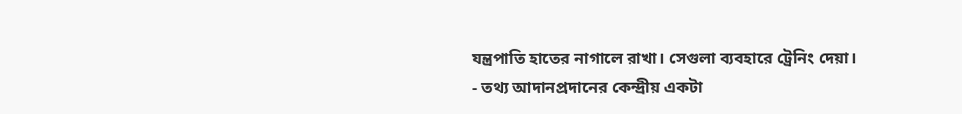যন্ত্রপাতি হাতের নাগালে রাখা। সেগুলা ব্যবহারে ট্রেনিং দেয়া।
- তথ্য আদানপ্রদানের কেন্দ্রীয় একটা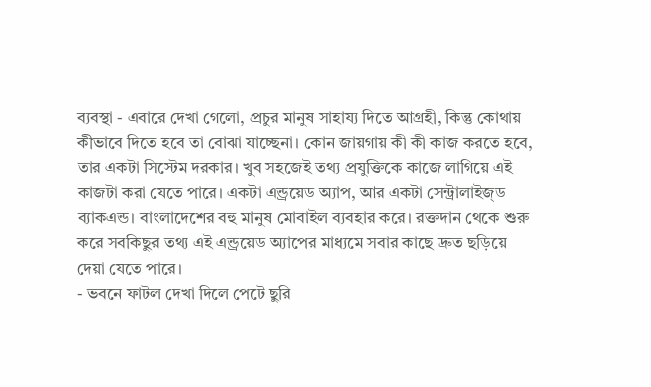ব্যবস্থা - এবারে দেখা গেলো, প্রচুর মানুষ সাহায্য দিতে আগ্রহী, কিন্তু কোথায় কীভাবে দিতে হবে তা বোঝা যাচ্ছেনা। কোন জায়গায় কী কী কাজ করতে হবে, তার একটা সিস্টেম দরকার। খুব সহজেই তথ্য প্রযুক্তিকে কাজে লাগিয়ে এই কাজটা করা যেতে পারে। একটা এন্ড্রয়েড অ্যাপ, আর একটা সেন্ট্রালাইজ্ড ব্যাকএন্ড। বাংলাদেশের বহু মানুষ মোবাইল ব্যবহার করে। রক্তদান থেকে শুরু করে সবকিছুর তথ্য এই এন্ড্রয়েড অ্যাপের মাধ্যমে সবার কাছে দ্রুত ছড়িয়ে দেয়া যেতে পারে।
- ভবনে ফাটল দেখা দিলে পেটে ছুরি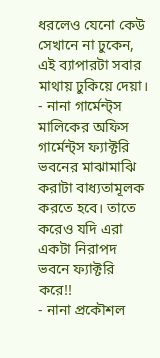ধরলেও যেনো কেউ সেখানে না ঢুকেন, এই ব্যাপারটা সবার মাথায় ঢুকিয়ে দেয়া।
- নানা গার্মেন্ট্স মালিকের অফিস গার্মেন্ট্স ফ্যাক্টরি ভবনের মাঝামাঝি করাটা বাধ্যতামূলক করতে হবে। তাতে করেও যদি এরা একটা নিরাপদ ভবনে ফ্যাক্টরি করে!!
- নানা প্রকৌশল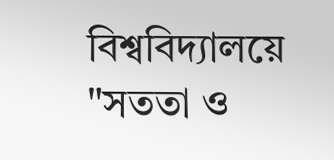বিশ্ববিদ্যালয়ে "সততা ও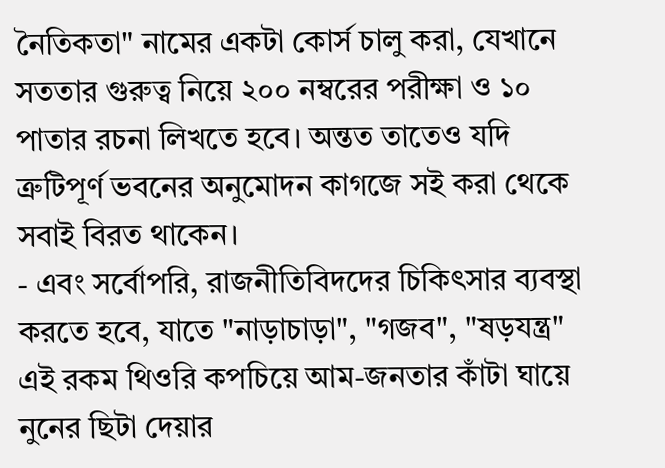নৈতিকতা" নামের একটা কোর্স চালু করা, যেখানে সততার গুরুত্ব নিয়ে ২০০ নম্বরের পরীক্ষা ও ১০ পাতার রচনা লিখতে হবে। অন্তত তাতেও যদি ত্রুটিপূর্ণ ভবনের অনুমোদন কাগজে সই করা থেকে সবাই বিরত থাকেন।
- এবং সর্বোপরি, রাজনীতিবিদদের চিকিৎসার ব্যবস্থা করতে হবে, যাতে "নাড়াচাড়া", "গজব", "ষড়যন্ত্র" এই রকম থিওরি কপচিয়ে আম-জনতার কাঁটা ঘায়ে নুনের ছিটা দেয়ার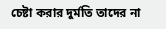চেষ্টা করার দুর্মতি তাদের না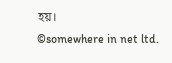হয়।
©somewhere in net ltd.